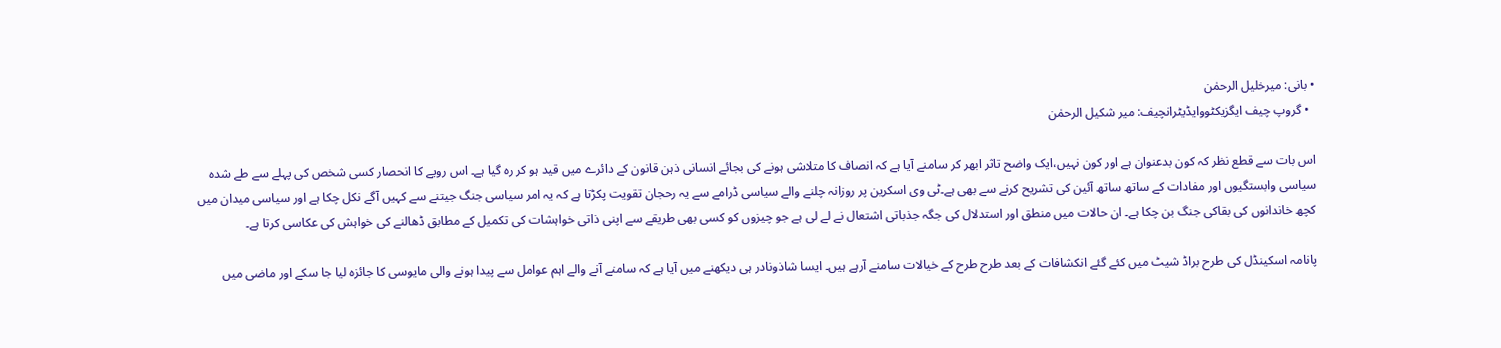• بانی: میرخلیل الرحمٰن
  • گروپ چیف ایگزیکٹووایڈیٹرانچیف: میر شکیل الرحمٰن

اس بات سے قطع نظر کہ کون بدعنوان ہے اور کون نہیں،ایک واضح تاثر ابھر کر سامنے آیا ہے کہ انصاف کا متلاشی ہونے کی بجائے انسانی ذہن قانون کے دائرے میں قید ہو کر رہ گیا ہے۔ اس رویے کا انحصار کسی شخص کی پہلے سے طے شدہ سیاسی وابستگیوں اور مفادات کے ساتھ ساتھ آئین کی تشریح کرنے سے بھی ہے۔ٹی وی اسکرین پر روزانہ چلنے والے سیاسی ڈرامے سے یہ رحجان تقویت پکڑتا ہے کہ یہ امر سیاسی جنگ جیتنے سے کہیں آگے نکل چکا ہے اور سیاسی میدان میں کچھ خاندانوں کی بقاکی جنگ بن چکا ہے۔ ان حالات میں منطق اور استدلال کی جگہ جذباتی اشتعال نے لے لی ہے جو چیزوں کو کسی بھی طریقے سے اپنی ذاتی خواہشات کی تکمیل کے مطابق ڈھالنے کی خواہش کی عکاسی کرتا ہے۔

پانامہ اسکینڈل کی طرح براڈ شیٹ میں کئے گئے انکشافات کے بعد طرح طرح کے خیالات سامنے آرہے ہیں۔ ایسا شاذونادر ہی دیکھنے میں آیا ہے کہ سامنے آنے والے اہم عوامل سے پیدا ہونے والی مایوسی کا جائزہ لیا جا سکے اور ماضی میں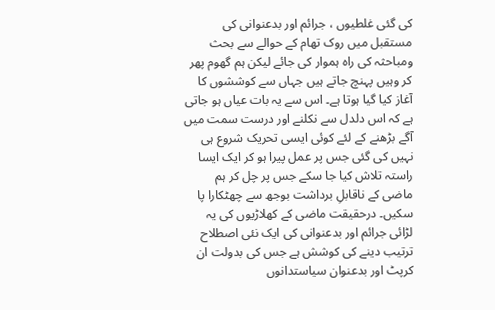کی گئی غلطیوں ، جرائم اور بدعنوانی کی مستقبل میں روک تھام کے حوالے سے بحث ومباحثہ کی راہ ہموار کی جائے لیکن ہم گھوم پھر کر وہیں پہنچ جاتے ہیں جہاں سے کوششوں کا آغاز کیا گیا ہوتا ہے۔ اس سے یہ بات عیاں ہو جاتی ہے کہ اس دلدل سے نکلنے اور درست سمت میں آگے بڑھنے کے لئے کوئی ایسی تحریک شروع ہی نہیں کی گئی جس پر عمل پیرا ہو کر ایک ایسا راستہ تلاش کیا جا سکے جس پر چل کر ہم ماضی کے ناقابلِ برداشت بوجھ سے چھٹکارا پا سکیں۔ درحقیقت ماضی کے کھلاڑیوں کی یہ لڑائی جرائم اور بدعنوانی کی ایک نئی اصطلاح ترتیب دینے کی کوشش ہے جس کی بدولت ان کرپٹ اور بدعنوان سیاستدانوں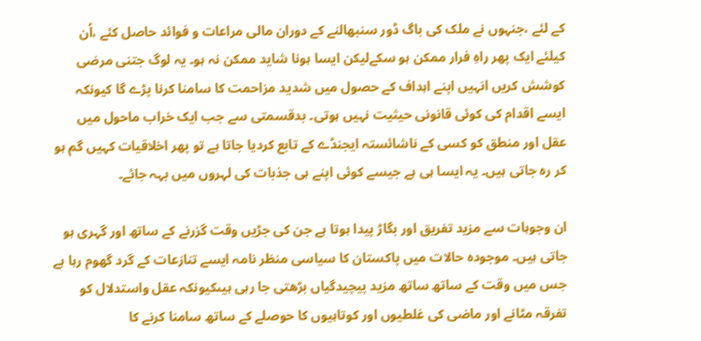کے لئے ،جنہوں نے ملک کی باگ ڈور سنبھالنے کے دوران مالی مراعات و فوائد حاصل کئے ،اُن کیلئے ایک پھر راہِ فرار ممکن ہو سکےلیکن ایسا ہونا شاید ممکن نہ ہو۔ یہ لوگ جتنی مرضی کوشش کریں انہیں اپنے اہداف کے حصول میں شدید مزاحمت کا سامنا کرنا پڑے گا کیونکہ ایسے اقدام کی کوئی قانونی حیثیت نہیں ہوتی۔ بدقسمتی سے جب ایک خراب ماحول میں عقل اور منطق کو کسی کے ناشائستہ ایجنڈے کے تابع کردیا جاتا ہے تو پھر اخلاقیات کہیں گم ہو کر رہ جاتی ہیں۔ یہ ایسا ہی ہے جیسے کوئی اپنے ہی جذبات کی لہروں میں بہہ جائے۔

ان وجوہات سے مزید تفریق اور بگاڑ پیدا ہوتا ہے جن کی جڑیں وقت گزرنے کے ساتھ اور گہری ہو جاتی ہیں۔ موجودہ حالات میں پاکستان کا سیاسی منظر نامہ ایسے تنازعات کے گرد گھوم رہا ہے جس میں وقت کے ساتھ ساتھ مزید پیچیدگیاں بڑھتی جا رہی ہیںکیونکہ عقل واستدلال کو تفرقہ مٹانے اور ماضی کی غلطیوں اور کوتاہیوں کا حوصلے کے ساتھ سامنا کرنے کا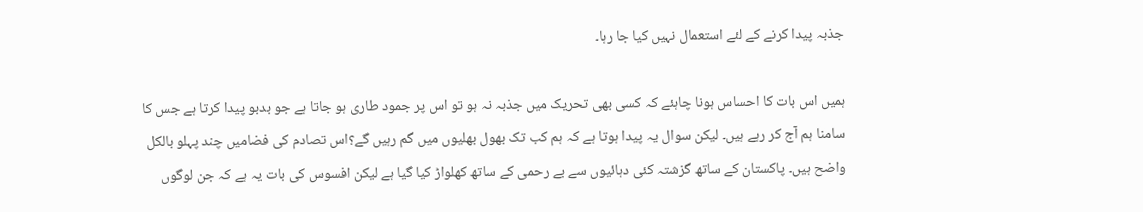جذبہ پیدا کرنے کے لئے استعمال نہیں کیا جا رہا۔

ہمیں اس بات کا احساس ہونا چاہئے کہ کسی بھی تحریک میں جذبہ نہ ہو تو اس پر جمود طاری ہو جاتا ہے جو بدبو پیدا کرتا ہے جس کا سامنا ہم آج کر رہے ہیں۔ لیکن سوال یہ پیدا ہوتا ہے کہ ہم کب تک بھول بھلیوں میں گم رہیں گے؟اس تصادم کی فضامیں چند پہلو بالکل واضح ہیں۔ پاکستان کے ساتھ گزشتہ کئی دہائیوں سے بے رحمی کے ساتھ کھلواڑ کیا گیا ہے لیکن افسوس کی بات یہ ہے کہ جن لوگوں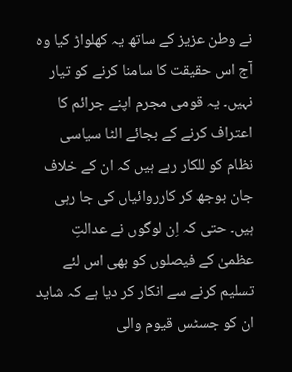نے وطن عزیز کے ساتھ یہ کھلواڑ کیا وہ آج اس حقیقت کا سامنا کرنے کو تیار نہیں۔ یہ قومی مجرم اپنے جرائم کا اعتراف کرنے کے بجائے الٹا سیاسی نظام کو للکار رہے ہیں کہ ان کے خلاف جان بوجھ کر کارروائیاں کی جا رہی ہیں۔ حتی کہ اِن لوگوں نے عدالتِ عظمیٰ کے فیصلوں کو بھی اس لئے تسلیم کرنے سے انکار کر دیا ہے کہ شاید ان کو جسٹس قیوم والی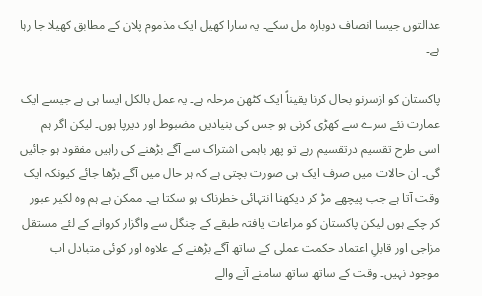عدالتوں جیسا انصاف دوبارہ مل سکے۔ یہ سارا کھیل ایک مذموم پلان کے مطابق کھیلا جا رہا ہے۔

پاکستان کو ازسرنو بحال کرنا یقیناً ایک کٹھن مرحلہ ہے۔ یہ عمل بالکل ایسا ہی ہے جیسے ایک عمارت نئے سرے سے کھڑی کرنی ہو جس کی بنیادیں مضبوط اور دیرپا ہوں۔ لیکن اگر ہم اسی طرح تقسیم درتقسیم رہے تو پھر باہمی اشتراک سے آگے بڑھنے کی راہیں مفقود ہو جائیں گی۔ ان حالات میں صرف ایک ہی صورت بچتی ہے کہ ہر حال میں آگے بڑھا جائے کیونکہ ایک وقت آتا ہے جب پیچھے مڑ کر دیکھنا انتہائی خطرناک ہو سکتا ہے۔ ممکن ہے ہم وہ لکیر عبور کر چکے ہوں لیکن پاکستان کو مراعات یافتہ طبقے کے چنگل سے واگزار کروانے کے لئے مستقل مزاجی اور قابلِ اعتماد حکمت عملی کے ساتھ آگے بڑھنے کے علاوہ اور کوئی متبادل اب موجود نہیں۔ وقت کے ساتھ ساتھ سامنے آنے والے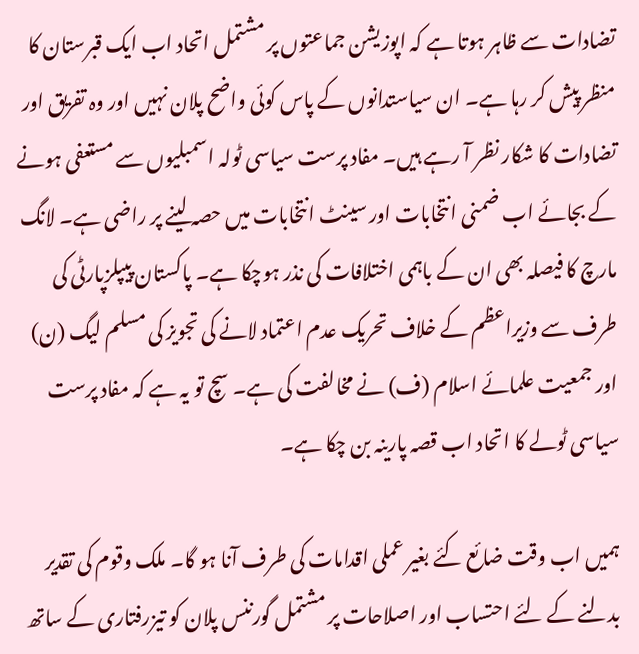تضادات سے ظاہر ہوتا ہے کہ اپوزیشن جماعتوں پر مشتمل اتحاد اب ایک قبرستان کا منظر پیش کر رہا ہے۔ ان سیاستدانوں کے پاس کوئی واضح پلان نہیں اور وہ تفریق اور تضادات کا شکار نظر آ رہے ہیں۔ مفاد پرست سیاسی ٹولہ اسمبلیوں سے مستعفی ہونے کے بجائے اب ضمنی انتخابات اور سینٹ انتخابات میں حصہ لینے پر راضی ہے۔ لانگ مارچ کا فیصلہ بھی ان کے باہمی اختلافات کی نذر ہوچکا ہے۔ پاکستان پیپلزپارٹی کی طرف سے وزیراعظم کے خلاف تحریک عدم اعتماد لانے کی تجویز کی مسلم لیگ (ن) اور جمعیت علمائے اسلام (ف) نے مخالفت کی ہے۔ سچ تو یہ ہے کہ مفاد پرست سیاسی ٹولے کا اتحاد اب قصہ پارینہ بن چکا ہے۔

ہمیں اب وقت ضائع کئے بغیر عملی اقدامات کی طرف آنا ہو گا۔ ملک وقوم کی تقدیر بدلنے کے لئے احتساب اور اصلاحات پر مشتمل گورننس پلان کو تیزرفتاری کے ساتھ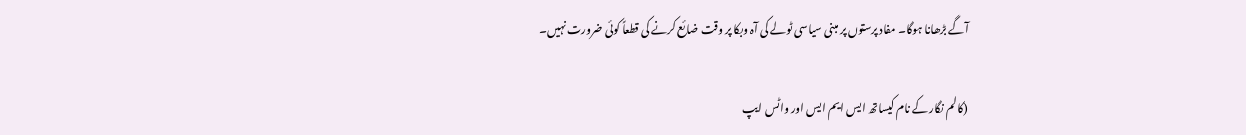آگے بڑھانا ہوگا۔ مفاد پرستوں پر مبنی سیاسی ٹولے کی آہ وبکا پر وقت ضائع کرنے کی قطعاً کوئی ضرورت نہیں۔

(کالم نگار کے نام کیساتھ ایس ایم ایس اور واٹس ایپ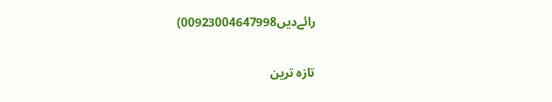رائےدیں00923004647998)

تازہ ترین